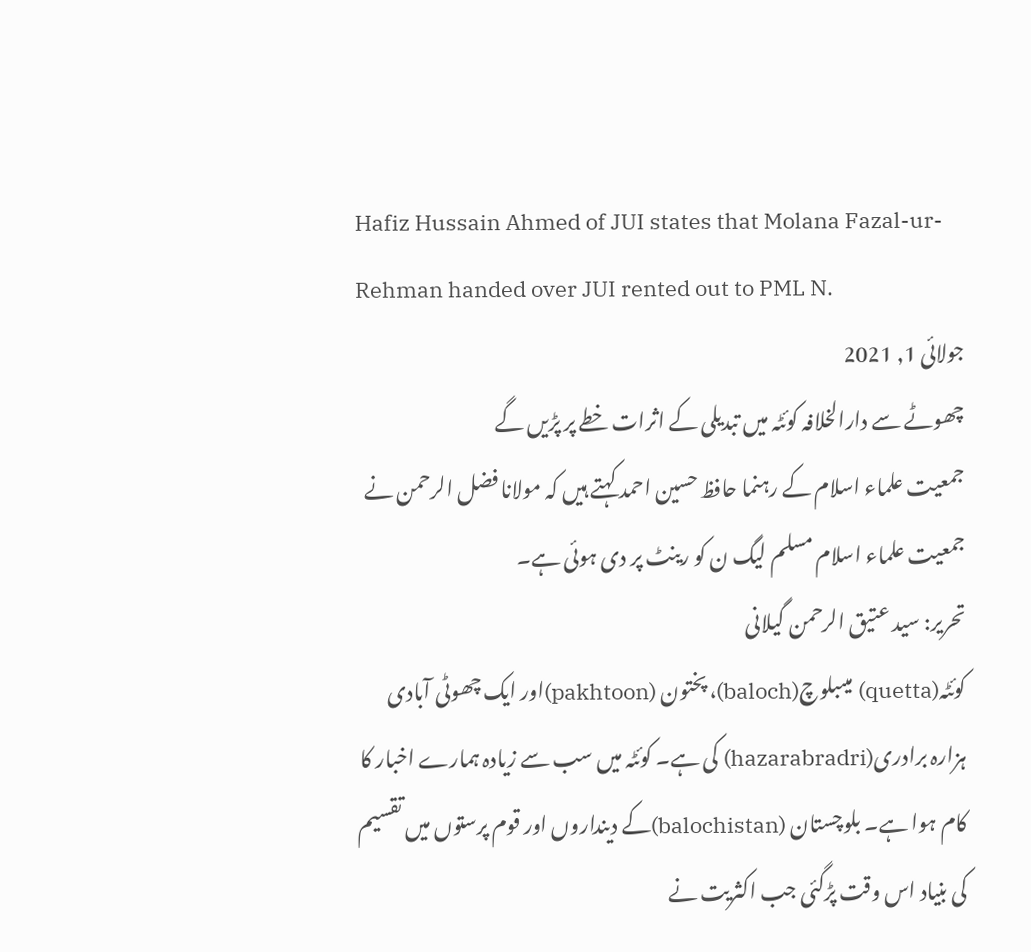Hafiz Hussain Ahmed of JUI states that Molana Fazal-ur-Rehman handed over JUI rented out to PML N.
جولائی 1, 2021
چھوٹے سے دارالخلافہ کوئٹہ میں تبدیلی کے اثرات خطے پر پڑیں گے
جمعیت علماء اسلام کے رہنما حافظ حسین احمد کہتے ہیں کہ مولانا فضل الرحمن نے جمعیت علماء اسلام مسلم لیگ ن کو رینٹ پر دی ہوئی ہے۔
تحریر: سید عتیق الرحمن گیلانی
کوئٹہ(quetta) میںبلوچ(baloch)، پختون (pakhtoon)اور ایک چھوٹی آبادی ہزارہ برادری(hazarabradri) کی ہے۔ کوئٹہ میں سب سے زیادہ ہمارے اخبار کا کام ہوا ہے۔ بلوچستان (balochistan)کے دینداروں اور قوم پرستوں میں تقسیم کی بنیاد اس وقت پڑگئی جب اکثریت نے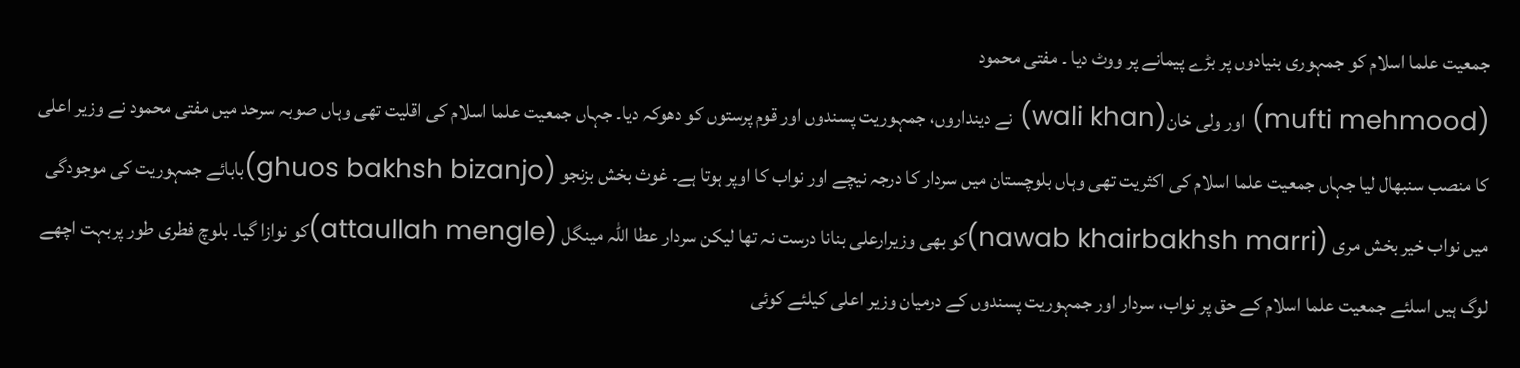جمعیت علما اسلام کو جمہوری بنیادوں پر بڑے پیمانے پر ووٹ دیا ۔ مفتی محمود
(mufti mehmood) اور ولی خان(wali khan) نے دینداروں، جمہوریت پسندوں اور قوم پرستوں کو دھوکہ دیا۔ جہاں جمعیت علما اسلام کی اقلیت تھی وہاں صوبہ سرحد میں مفتی محمود نے وزیر اعلی کا منصب سنبھال لیا جہاں جمعیت علما اسلام کی اکثریت تھی وہاں بلوچستان میں سردار کا درجہ نیچے اور نواب کا اوپر ہوتا ہے۔ غوث بخش بزنجو (ghuos bakhsh bizanjo)بابائے جمہوریت کی موجودگی میں نواب خیر بخش مری (nawab khairbakhsh marri)کو بھی وزیرارعلی بنانا درست نہ تھا لیکن سردار عطا اللہ مینگل (attaullah mengle)کو نوازا گیا۔ بلوچ فطری طور پربہت اچھے لوگ ہیں اسلئے جمعیت علما اسلام کے حق پر نواب، سردار اور جمہوریت پسندوں کے درمیان وزیر اعلی کیلئے کوئی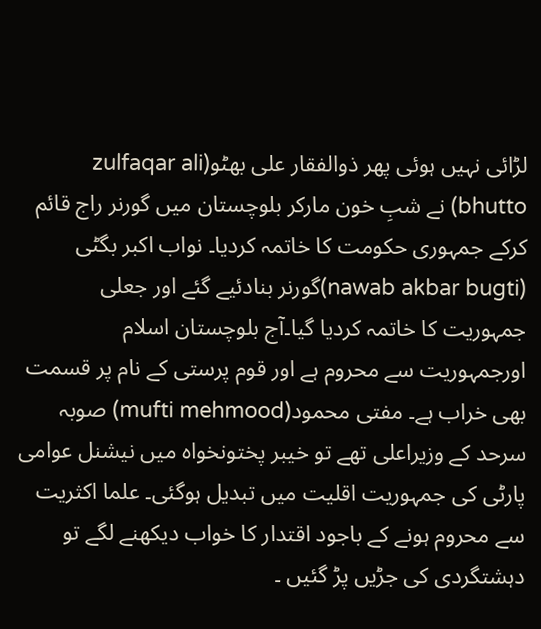لڑائی نہیں ہوئی پھر ذوالفقار علی بھٹو(zulfaqar ali bhutto) نے شبِ خون مارکر بلوچستان میں گورنر راج قائم کرکے جمہوری حکومت کا خاتمہ کردیا۔ نواب اکبر بگٹی (nawab akbar bugti)گورنر بنادئیے گئے اور جعلی جمہوریت کا خاتمہ کردیا گیا۔آج بلوچستان اسلام اورجمہوریت سے محروم ہے اور قوم پرستی کے نام پر قسمت بھی خراب ہے۔ مفتی محمود(mufti mehmood) صوبہ سرحد کے وزیراعلی تھے تو خیبر پختونخواہ میں نیشنل عوامی پارٹی کی جمہوریت اقلیت میں تبدیل ہوگئی۔ علما اکثریت سے محروم ہونے کے باجود اقتدار کا خواب دیکھنے لگے تو دہشتگردی کی جڑیں پڑ گئیں ۔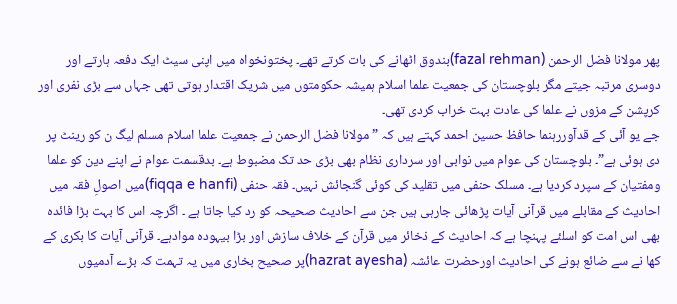پھر مولانا فضل الرحمن (fazal rehman)بندوق اٹھانے کی بات کرتے تھے۔ پختونخواہ میں اپنی سیٹ ایک دفعہ ہارتے اور دوسری مرتبہ جیتے مگر بلوچستان کی جمعیت علما اسلام ہمیشہ حکومتوں میں شریک اقتدار ہوتی تھی جہاں سے بڑی نفری اور کرپشن کے مزوں نے علما کی عادت بہت خراب کردی تھی۔
جے یو آئی کے قدآوررہنما حافظ حسین احمد کہتے ہیں کہ ”مولانا فضل الرحمن نے جمعیت علما اسلام مسلم لیگ ن کو رینٹ پر دی ہوئی ہے”۔ بلوچستان کی عوام میں نوابی اور سرداری نظام بھی بڑی حد تک مضبوط ہے۔ بدقسمت عوام نے اپنے دین کو علما ومفتیان کے سپرد کردیا ہے۔ مسلک حنفی میں تقلید کی کوئی گنجائش نہیں۔ فقہ حنفی (fiqqa e hanfi)میں اصولِ فقہ میں احادیث کے مقابلے میں قرآنی آیات پڑھائی جارہی ہیں جن سے احادیث صحیحہ کو رد کیا جاتا ہے ۔ اگرچہ اس کا بہت بڑا فائدہ بھی اس امت کو اسلئے پہنچا ہے کہ احادیث کے ذخائر میں قرآن کے خلاف سازش اور بڑا بیہودہ موادہے۔ قرآنی آیات کا بکری کے کھا نے سے ضائع ہونے کی احادیث اورحضرت عائشہ (hazrat ayesha)پر صحیح بخاری میں یہ تہمت کہ بڑے آدمیوں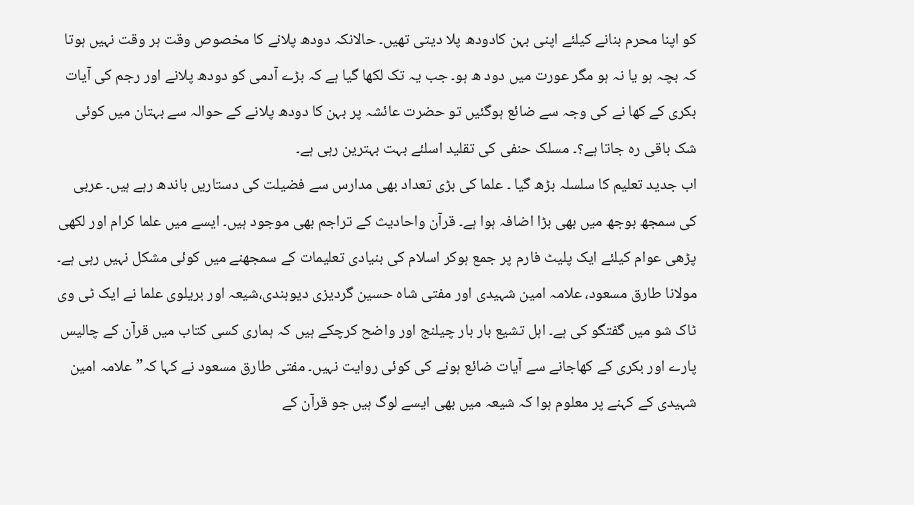کو اپنا محرم بنانے کیلئے اپنی بہن کادودھ پلا دیتی تھیں۔ حالانکہ دودھ پلانے کا مخصوص وقت ہر وقت نہیں ہوتا کہ بچہ ہو یا نہ ہو مگر عورت میں دود ھ ہو۔ جب یہ تک لکھا گیا ہے کہ بڑے آدمی کو دودھ پلانے اور رجم کی آیات بکری کے کھا نے کی وجہ سے ضائع ہوگئیں تو حضرت عائشہ پر بہن کا دودھ پلانے کے حوالہ سے بہتان میں کوئی شک باقی رہ جاتا ہے؟۔ مسلک حنفی کی تقلید اسلئے بہت بہترین رہی ہے۔
اب جدید تعلیم کا سلسلہ بڑھ گیا ۔ علما کی بڑی تعداد بھی مدارس سے فضیلت کی دستاریں باندھ رہے ہیں۔ عربی کی سمجھ بوجھ میں بھی بڑا اضافہ ہوا ہے۔ قرآن واحادیث کے تراجم بھی موجود ہیں۔ ایسے میں علما کرام اور لکھی پڑھی عوام کیلئے ایک پلیٹ فارم پر جمع ہوکر اسلام کی بنیادی تعلیمات کے سمجھنے میں کوئی مشکل نہیں رہی ہے۔ مولانا طارق مسعود، علامہ امین شہیدی اور مفتی شاہ حسین گردیزی دیوبندی،شیعہ اور بریلوی علما نے ایک ٹی وی ٹاک شو میں گفتگو کی ہے۔ اہل تشیع بار بار چیلنج اور واضح کرچکے ہیں کہ ہماری کسی کتاب میں قرآن کے چالیس پارے اور بکری کے کھاجانے سے آیات ضائع ہونے کی کوئی روایت نہیں۔ مفتی طارق مسعود نے کہا کہ” علامہ امین شہیدی کے کہنے پر معلوم ہوا کہ شیعہ میں بھی ایسے لوگ ہیں جو قرآن کے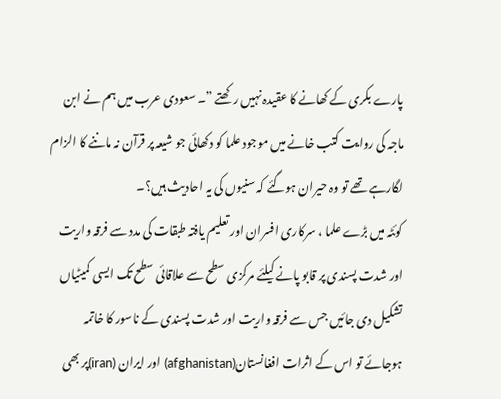پارے بکری کے کھانے کا عقیدہ نہیں رکھتے ”۔ سعودی عرب میں ہم نے ابن ماجہ کی روایت کتب خانے میں موجود علما کو دکھائی جو شیعہ پر قرآن نہ ماننے کا الزام لگارہے تھے تو وہ حیران ہوگئے کہ سنیوں کی یہ احادیث ہیں؟۔
کوئٹہ میں بڑے علما ، سرکاری افسران اور تعلیم یافتہ طبقات کی مدد سے فرقہ واریت اور شدت پسندی پر قابو پانے کیلئے مرکزی سطح سے علاقائی سطح تک ایسی کمیٹیاں تشکیل دی جائیں جس سے فرقہ واریت اور شدت پسندی کے ناسور کا خاتمہ ہوجائے تو اس کے اثرات افغانستان(afghanistan) اور ایران (iran)پر بھی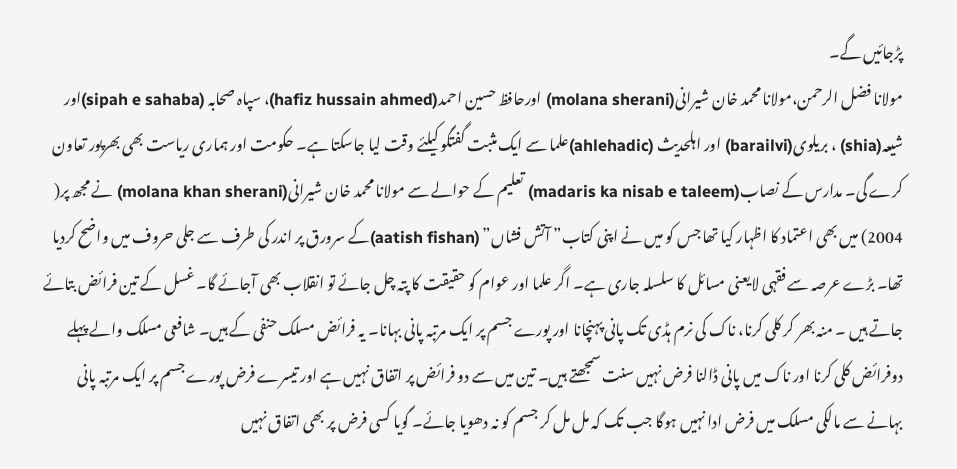پڑجائیں گے۔
مولانا فضل الرحمن،مولانا محمد خان شیرانی(molana sherani) اورحافظ حسین احمد(hafiz hussain ahmed)، سپاہ صحابہ (sipah e sahaba)اور شیعہ(shia) ، بریلوی(barailvi) اور اہلحدیث (ahlehadic)علما سے ایک مثبت گفتگو کیلئے وقت لیا جاسکتا ہے۔ حکومت اور ہماری ریاست بھی بھرپور تعاون کرے گی۔ مدارس کے نصاب(madaris ka nisab e taleem) تعلیم کے حوالے سے مولانا محمد خان شیرانی(molana khan sherani) نے مجھ پر( 2004) میں بھی اعتماد کا اظہار کیا تھا جس کو میں نے اپنی کتاب” آتش فشاں” (aatish fishan)کے سرورق پر اندر کی طرف سے جلی حروف میں واضح کردیا تھا۔ بڑے عرصہ سے فقہی لایعنی مسائل کا سلسلہ جاری ہے۔ اگر علما اور عوام کو حقیقت کا پتہ چل جائے تو انقلاب بھی آجائے گا۔ غسل کے تین فرائض بتائے جاتے ہیں ۔ منہ بھر کر کلی کرنا، ناک کی نرم ہڈی تک پانی پہنچانا اور پورے جسم پر ایک مرتبہ پانی بہانا۔ یہ فرائض مسلک حنفی کے ہیں۔ شافعی مسلک والے پہلے دوفرائض کلی کرنا اور ناک میں پانی ڈالنا فرض نہیں سنت سمجھتے ہیں۔ تین میں سے دو فرائض پر اتفاق نہیں ہے اور تیسرے فرض پورے جسم پر ایک مرتبہ پانی بہانے سے مالکی مسلک میں فرض ادا نہیں ہوگا جب تک کہ مل مل کر جسم کو نہ دھویا جائے۔ گویا کسی فرض پر بھی اتفاق نہیں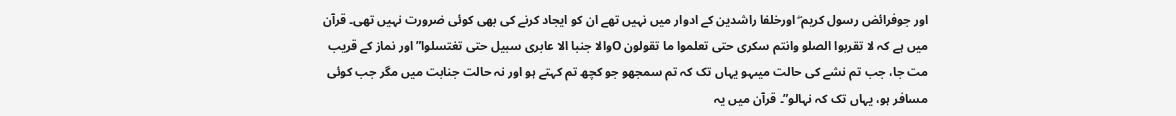اور جوفرائض رسول کریم ۖ اورخلفا راشدین کے ادوار میں نہیں تھے ان کو ایجاد کرنے کی بھی کوئی ضرورت نہیں تھی۔ قرآن میں ہے کہ لا تقربوا الصلو وانتم سکری حتی تعلموا ما تقولون Oوالا جنبا الا عابری سبیل حتی تغتسلوا” اور نماز کے قریب مت جا، جب تم نشے کی حالت میںہو یہاں تک کہ تم سمجھو جو کچھ تم کہتے ہو اور نہ حالت جنابت میں مگر جب کوئی مسافر ہو، یہاں تک کہ نہالو”۔ قرآن میں یہ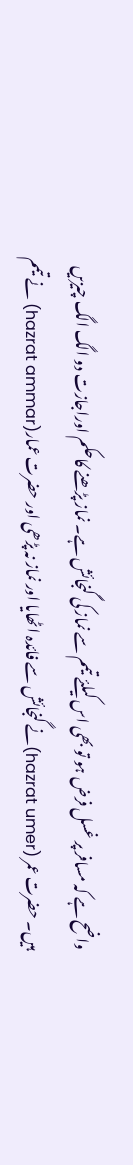واضح ہے کہ مسافر پر غسل فرض ہو تو بھی اس کیلئے تیمم سے نماز کی گنجائش ہے۔ نماز پڑھنے کاحکم اوراجازت دو الگ الگ چیزیں ہیں۔ حضرت عمر (hazrat umer)نے گنجائش سے فائدہ اٹھایا اور نماز نہ پڑھی اور حضرت عمار(hazrat ammar) نے تیمم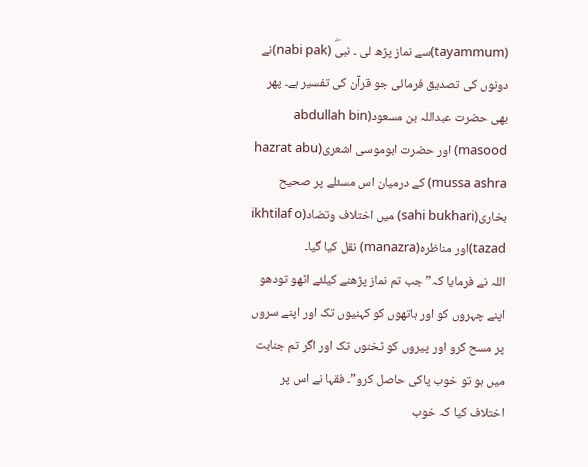(tayammum)سے نماز پڑھ لی ۔ نبیۖ (nabi pak)نے دونوں کی تصدیق فرمائی جو قرآن کی تفسیر ہے۔ پھر بھی حضرت عبداللہ بن مسعود(abdullah bin masood) اور حضرت ابوموسی اشعری(hazrat abu mussa ashra) کے درمیان اس مسئلے پر صحیح بخاری(sahi bukhari) میں اختلاف وتضاد(ikhtilaf o tazad)اور مناظرہ(manazra) نقل کیا گیا۔
اللہ نے فرمایا کہ” جب تم نماز پڑھنے کیلئے اٹھو تودھو اپنے چہروں کو اور ہاتھوں کو کہنیوں تک اور اپنے سروں پر مسح کرو اور پیروں کو ٹخنوں تک اور اگر تم جنابت میں ہو تو خوب پاکی حاصل کرو”۔ فقہا نے اس پر اختلاف کیا کہ خوب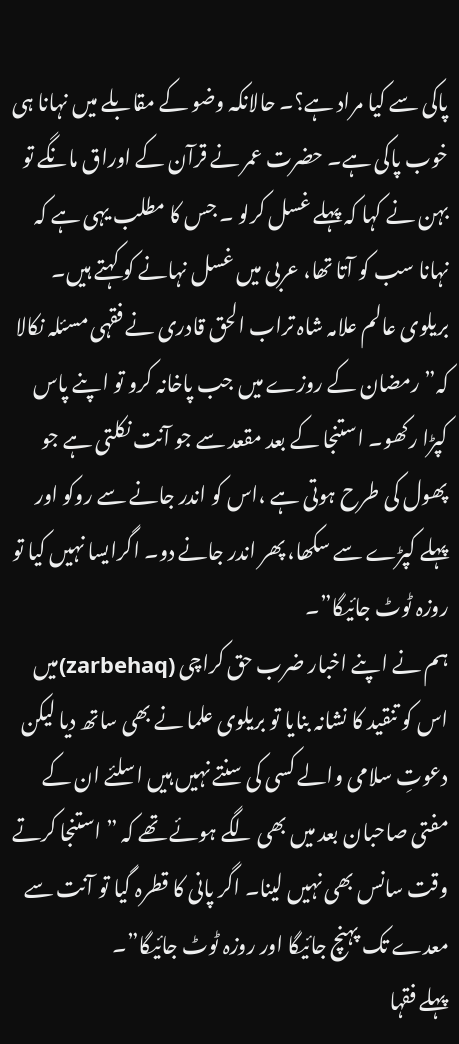پاکی سے کیا مراد ہے؟۔ حالانکہ وضو کے مقابلے میں نہانا ہی خوب پاکی ہے۔ حضرت عمر نے قرآن کے اوراق مانگے تو بہن نے کہا کہ پہلے غسل کرلو ۔ جس کا مطلب یہی ہے کہ نہانا سب کو آتا تھا، عربی میں غسل نہانے کو کہتے ہیں۔
بریلوی عالم علامہ شاہ تراب الحق قادری نے فقہی مسئلہ نکالا کہ” رمضان کے روزے میں جب پاخانہ کرو تو اپنے پاس کپڑا رکھو۔ استنجا کے بعد مقعد سے جو آنت نکلتی ہے جو پھول کی طرح ہوتی ہے ،اس کو اندر جانے سے روکو اور پہلے کپڑے سے سکھا، پھر اندر جانے دو۔ اگرایسا نہیں کیا تو روزہ ٹوٹ جائیگا”۔
ہم نے اپنے اخبار ضرب حق کراچی (zarbehaq)میں اس کو تنقید کا نشانہ بنایا تو بریلوی علما نے بھی ساتھ دیا لیکن دعوتِ سلامی والے کسی کی سنتے نہیں ہیں اسلئے ان کے مفتی صاحبان بعد میں بھی لگے ہوئے تھے کہ ” استنجا کرتے وقت سانس بھی نہیں لینا۔ اگر پانی کا قطرہ گیا تو آنت سے معدے تک پہنچ جائیگا اور روزہ ٹوٹ جائیگا”۔
پہلے فقہا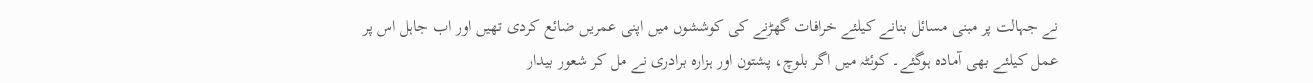نے جہالت پر مبنی مسائل بنانے کیلئے خرافات گھڑنے کی کوششوں میں اپنی عمریں ضائع کردی تھیں اور اب جاہل اس پر عمل کیلئے بھی آمادہ ہوگئے۔ کوئٹہ میں اگر بلوچ، پشتون اور ہزارہ برادری نے مل کر شعور بیدار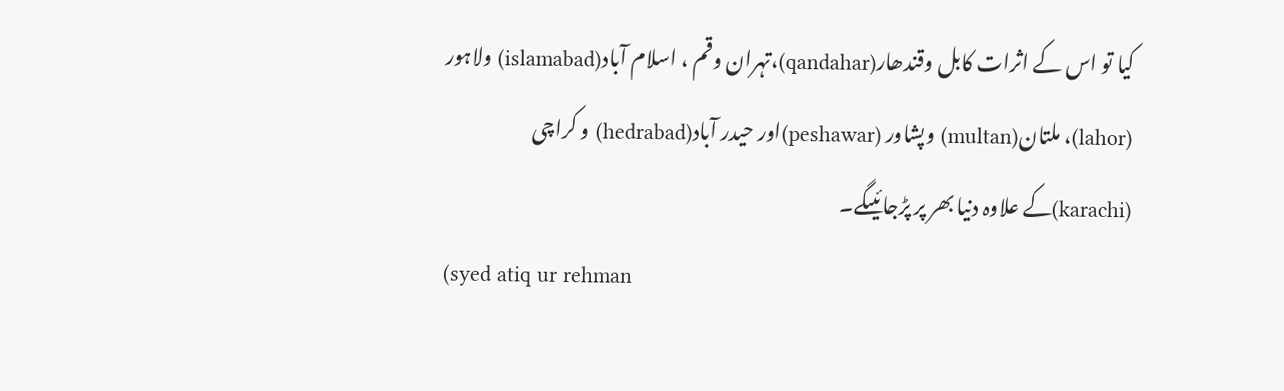کیا تو اس کے اثرات کابل وقندھار(qandahar)،تہران وقم ، اسلام آباد(islamabad) ولاہور (lahor)، ملتان(multan) وپشاور (peshawar)اور حیدر آباد(hedrabad) و کراچی (karachi)کے علاوہ دنیا بھر پر پڑجائیںگے۔
(syed atiq ur rehman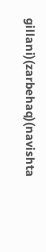gillani)(zarbehaq)(navishta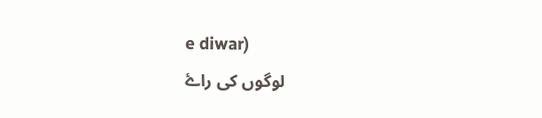e diwar)
لوگوں کی راۓ